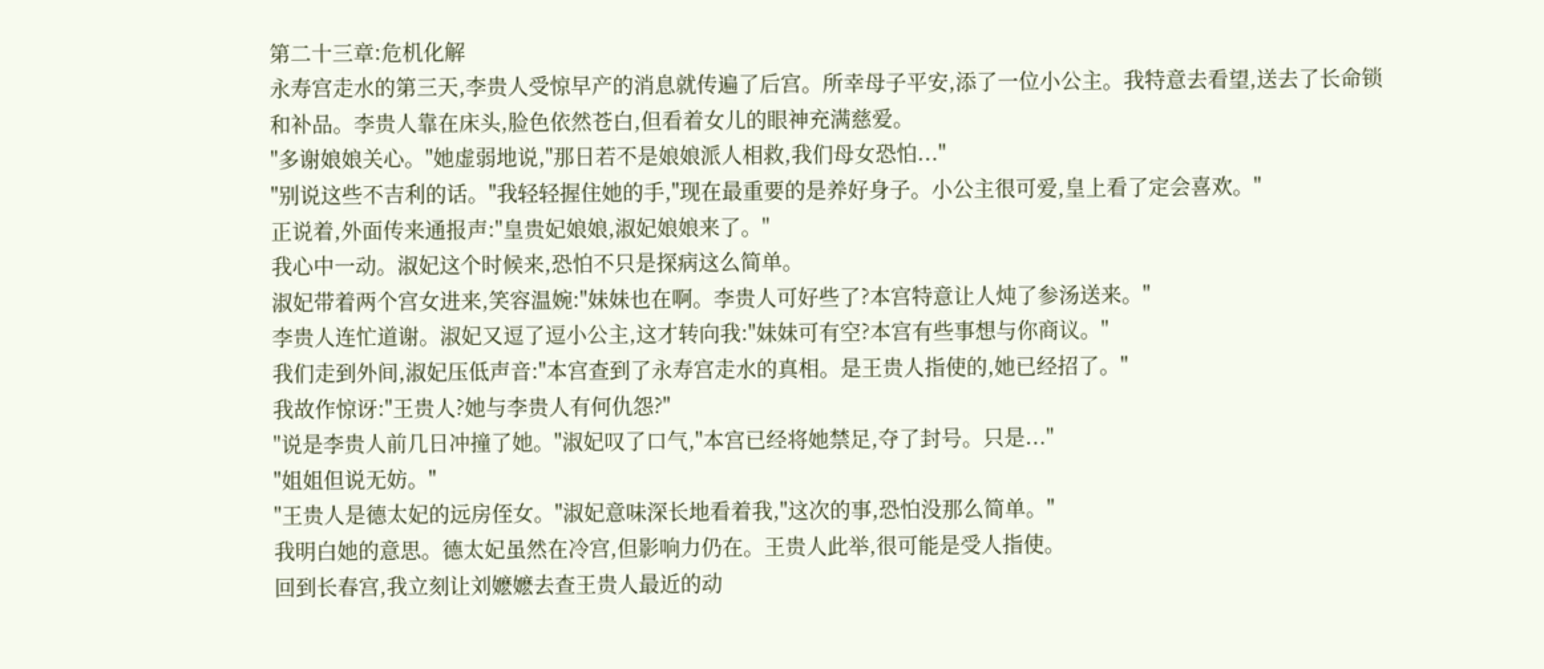第二十三章:危机化解
永寿宫走水的第三天,李贵人受惊早产的消息就传遍了后宫。所幸母子平安,添了一位小公主。我特意去看望,送去了长命锁和补品。李贵人靠在床头,脸色依然苍白,但看着女儿的眼神充满慈爱。
"多谢娘娘关心。"她虚弱地说,"那日若不是娘娘派人相救,我们母女恐怕..."
"别说这些不吉利的话。"我轻轻握住她的手,"现在最重要的是养好身子。小公主很可爱,皇上看了定会喜欢。"
正说着,外面传来通报声:"皇贵妃娘娘,淑妃娘娘来了。"
我心中一动。淑妃这个时候来,恐怕不只是探病这么简单。
淑妃带着两个宫女进来,笑容温婉:"妹妹也在啊。李贵人可好些了?本宫特意让人炖了参汤送来。"
李贵人连忙道谢。淑妃又逗了逗小公主,这才转向我:"妹妹可有空?本宫有些事想与你商议。"
我们走到外间,淑妃压低声音:"本宫查到了永寿宫走水的真相。是王贵人指使的,她已经招了。"
我故作惊讶:"王贵人?她与李贵人有何仇怨?"
"说是李贵人前几日冲撞了她。"淑妃叹了口气,"本宫已经将她禁足,夺了封号。只是..."
"姐姐但说无妨。"
"王贵人是德太妃的远房侄女。"淑妃意味深长地看着我,"这次的事,恐怕没那么简单。"
我明白她的意思。德太妃虽然在冷宫,但影响力仍在。王贵人此举,很可能是受人指使。
回到长春宫,我立刻让刘嬷嬷去查王贵人最近的动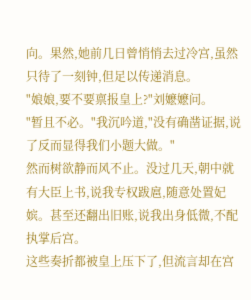向。果然,她前几日曾悄悄去过冷宫,虽然只待了一刻钟,但足以传递消息。
"娘娘,要不要禀报皇上?"刘嬷嬷问。
"暂且不必。"我沉吟道,"没有确凿证据,说了反而显得我们小题大做。"
然而树欲静而风不止。没过几天,朝中就有大臣上书,说我专权跋扈,随意处置妃嫔。甚至还翻出旧账,说我出身低微,不配执掌后宫。
这些奏折都被皇上压下了,但流言却在宫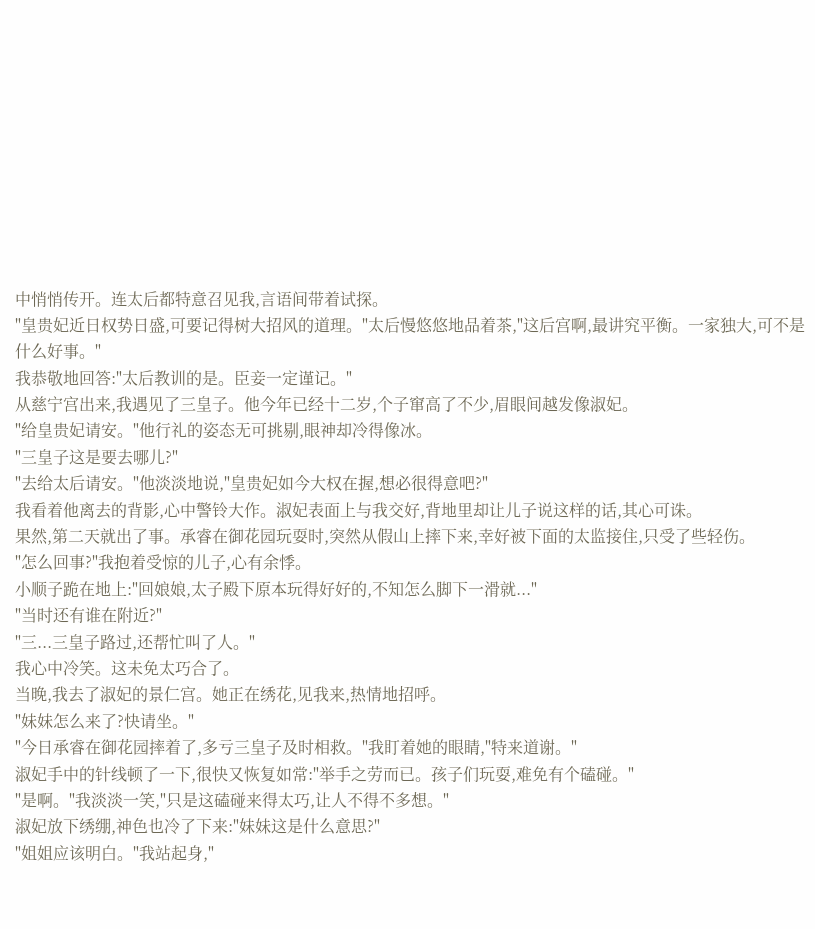中悄悄传开。连太后都特意召见我,言语间带着试探。
"皇贵妃近日权势日盛,可要记得树大招风的道理。"太后慢悠悠地品着茶,"这后宫啊,最讲究平衡。一家独大,可不是什么好事。"
我恭敬地回答:"太后教训的是。臣妾一定谨记。"
从慈宁宫出来,我遇见了三皇子。他今年已经十二岁,个子窜高了不少,眉眼间越发像淑妃。
"给皇贵妃请安。"他行礼的姿态无可挑剔,眼神却冷得像冰。
"三皇子这是要去哪儿?"
"去给太后请安。"他淡淡地说,"皇贵妃如今大权在握,想必很得意吧?"
我看着他离去的背影,心中警铃大作。淑妃表面上与我交好,背地里却让儿子说这样的话,其心可诛。
果然,第二天就出了事。承睿在御花园玩耍时,突然从假山上摔下来,幸好被下面的太监接住,只受了些轻伤。
"怎么回事?"我抱着受惊的儿子,心有余悸。
小顺子跪在地上:"回娘娘,太子殿下原本玩得好好的,不知怎么脚下一滑就..."
"当时还有谁在附近?"
"三...三皇子路过,还帮忙叫了人。"
我心中冷笑。这未免太巧合了。
当晚,我去了淑妃的景仁宫。她正在绣花,见我来,热情地招呼。
"妹妹怎么来了?快请坐。"
"今日承睿在御花园摔着了,多亏三皇子及时相救。"我盯着她的眼睛,"特来道谢。"
淑妃手中的针线顿了一下,很快又恢复如常:"举手之劳而已。孩子们玩耍,难免有个磕碰。"
"是啊。"我淡淡一笑,"只是这磕碰来得太巧,让人不得不多想。"
淑妃放下绣绷,神色也冷了下来:"妹妹这是什么意思?"
"姐姐应该明白。"我站起身,"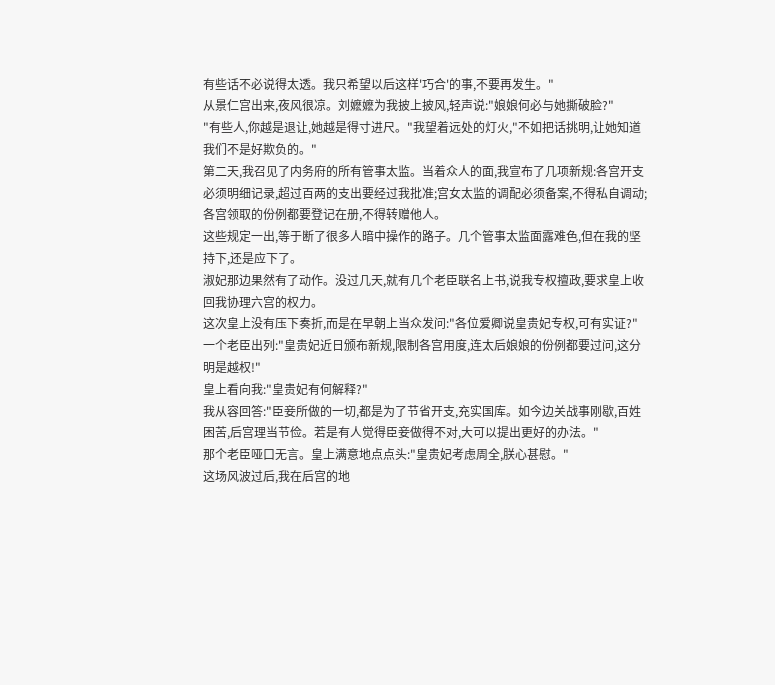有些话不必说得太透。我只希望以后这样'巧合'的事,不要再发生。"
从景仁宫出来,夜风很凉。刘嬷嬷为我披上披风,轻声说:"娘娘何必与她撕破脸?"
"有些人,你越是退让,她越是得寸进尺。"我望着远处的灯火,"不如把话挑明,让她知道我们不是好欺负的。"
第二天,我召见了内务府的所有管事太监。当着众人的面,我宣布了几项新规:各宫开支必须明细记录,超过百两的支出要经过我批准;宫女太监的调配必须备案,不得私自调动;各宫领取的份例都要登记在册,不得转赠他人。
这些规定一出,等于断了很多人暗中操作的路子。几个管事太监面露难色,但在我的坚持下,还是应下了。
淑妃那边果然有了动作。没过几天,就有几个老臣联名上书,说我专权擅政,要求皇上收回我协理六宫的权力。
这次皇上没有压下奏折,而是在早朝上当众发问:"各位爱卿说皇贵妃专权,可有实证?"
一个老臣出列:"皇贵妃近日颁布新规,限制各宫用度,连太后娘娘的份例都要过问,这分明是越权!"
皇上看向我:"皇贵妃有何解释?"
我从容回答:"臣妾所做的一切,都是为了节省开支,充实国库。如今边关战事刚歇,百姓困苦,后宫理当节俭。若是有人觉得臣妾做得不对,大可以提出更好的办法。"
那个老臣哑口无言。皇上满意地点点头:"皇贵妃考虑周全,朕心甚慰。"
这场风波过后,我在后宫的地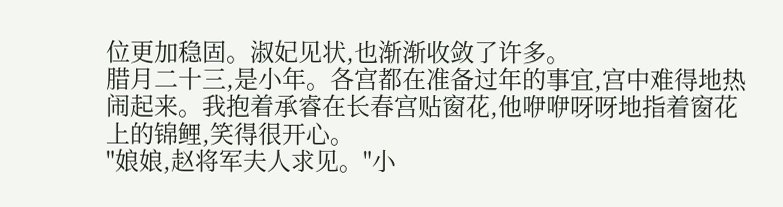位更加稳固。淑妃见状,也渐渐收敛了许多。
腊月二十三,是小年。各宫都在准备过年的事宜,宫中难得地热闹起来。我抱着承睿在长春宫贴窗花,他咿咿呀呀地指着窗花上的锦鲤,笑得很开心。
"娘娘,赵将军夫人求见。"小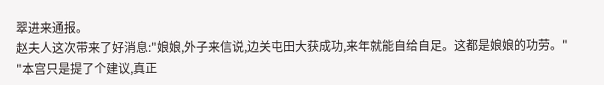翠进来通报。
赵夫人这次带来了好消息:"娘娘,外子来信说,边关屯田大获成功,来年就能自给自足。这都是娘娘的功劳。"
"本宫只是提了个建议,真正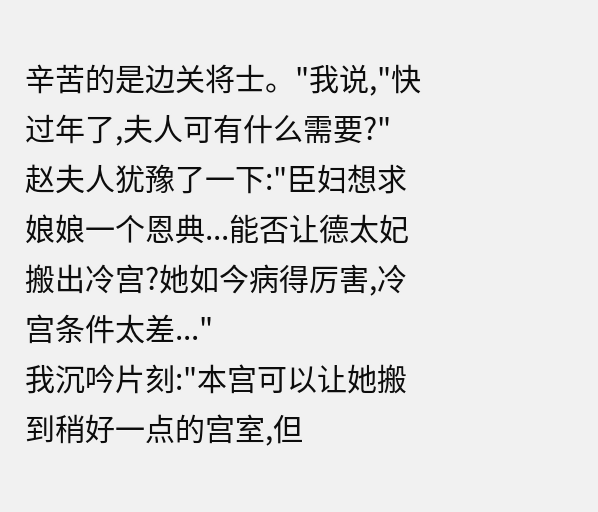辛苦的是边关将士。"我说,"快过年了,夫人可有什么需要?"
赵夫人犹豫了一下:"臣妇想求娘娘一个恩典...能否让德太妃搬出冷宫?她如今病得厉害,冷宫条件太差..."
我沉吟片刻:"本宫可以让她搬到稍好一点的宫室,但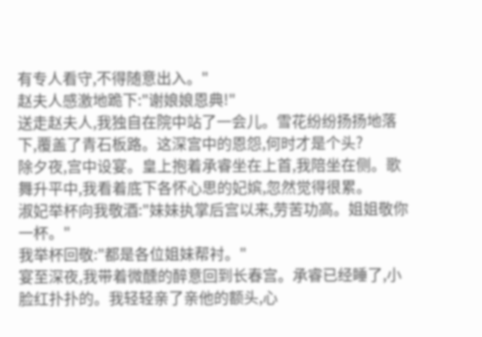有专人看守,不得随意出入。"
赵夫人感激地跪下:"谢娘娘恩典!"
送走赵夫人,我独自在院中站了一会儿。雪花纷纷扬扬地落下,覆盖了青石板路。这深宫中的恩怨,何时才是个头?
除夕夜,宫中设宴。皇上抱着承睿坐在上首,我陪坐在侧。歌舞升平中,我看着底下各怀心思的妃嫔,忽然觉得很累。
淑妃举杯向我敬酒:"妹妹执掌后宫以来,劳苦功高。姐姐敬你一杯。"
我举杯回敬:"都是各位姐妹帮衬。"
宴至深夜,我带着微醺的醉意回到长春宫。承睿已经睡了,小脸红扑扑的。我轻轻亲了亲他的额头,心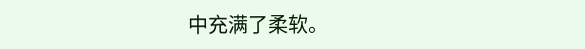中充满了柔软。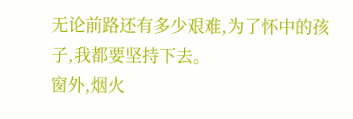无论前路还有多少艰难,为了怀中的孩子,我都要坚持下去。
窗外,烟火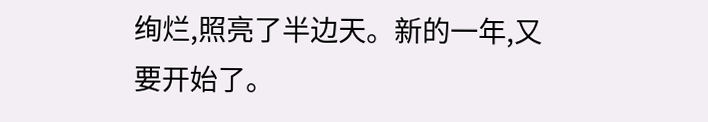绚烂,照亮了半边天。新的一年,又要开始了。